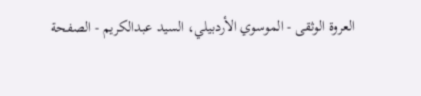العروة الوثقى - الموسوي الأردبيلي، السيد عبدالكريم - الصفحة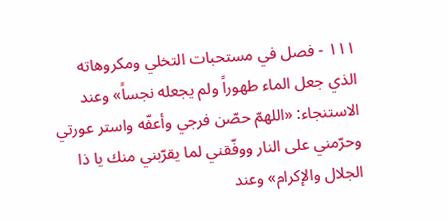١١١ - فصل في مستحبات التخلي ومكروهاته
الذي جعل الماء طهوراً ولم يجعله نجساً» وعند الاستنجاء: «اللهمّ حصّن فرجي وأعفّه واستر عورتي وحرّمني على النار ووفّقني لما يقرّبني منك يا ذا الجلال والإكرام» وعند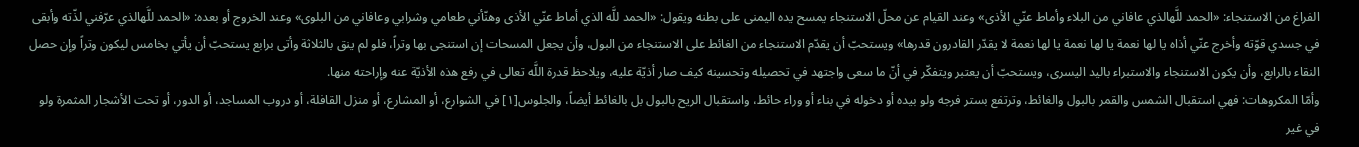الفراغ من الاستنجاء: «الحمد للَّهالذي عافاني من البلاء وأماط عنّي الأذى» وعند القيام عن محلّ الاستنجاء يمسح يده اليمنى على بطنه ويقول: «الحمد للَّه الذي أماط عنّي الأذى وهنّأني طعامي وشرابي وعافاني من البلوى» وعند الخروج أو بعده: «الحمد للَّهالذي عرّفني لذّته وأبقى في جسدي قوّته وأخرج عنّي أذاه يا لها نعمة يا لها نعمة يا لها نعمة لا يقدّر القادرون قدرها» ويستحبّ أن يقدّم الاستنجاء من الغائط على الاستنجاء من البول، وأن يجعل المسحات إن استنجى بها وتراً، فلو لم ينق بالثلاثة وأتى برابع يستحبّ أن يأتي بخامس ليكون وتراً وإن حصل النقاء بالرابع، وأن يكون الاستنجاء والاستبراء باليد اليسرى، ويستحبّ أن يعتبر ويتفكّر في أنّ ما سعى واجتهد في تحصيله وتحسينه كيف صار أذيّة عليه، ويلاحظ قدرة اللَّه تعالى في رفع هذه الأذيّة عنه وإراحته منها.
وأمّا المكروهات: فهي استقبال الشمس والقمر بالبول والغائط، وترتفع بستر فرجه ولو بيده أو دخوله في بناء أو وراء حائط، واستقبال الريح بالبول بل بالغائط أيضاً، والجلوس[١] في الشوارع، أو المشارع، أو منزل القافلة، أو دروب المساجد، أو الدور، أو تحت الأشجار المثمرة ولو في غير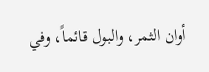أوان الثمر، والبول قائماً، وفي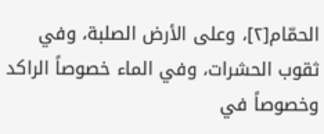الحمّام[٢]، وعلى الأرض الصلبة، وفي ثقوب الحشرات، وفي الماء خصوصاً الراكد وخصوصاً في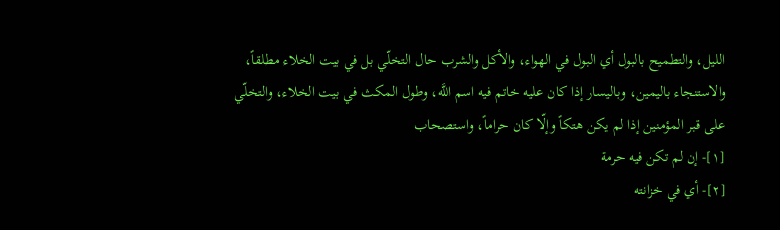الليل، والتطميح بالبول أي البول في الهواء، والأكل والشرب حال التخلّي بل في بيت الخلاء مطلقاً، والاستنجاء باليمين، وباليسار إذا كان عليه خاتم فيه اسم اللَّه، وطول المكث في بيت الخلاء، والتخلّي على قبر المؤمنين إذا لم يكن هتكاً وإلّا كان حراماً، واستصحاب
[١]- إن لم تكن فيه حرمة
[٢]- أي في خزانته